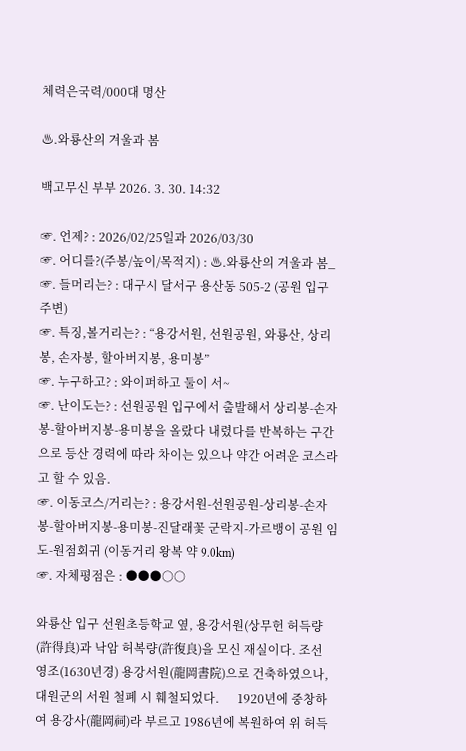체력은국력/000대 명산

♨.와룡산의 겨울과 봄

백고무신 부부 2026. 3. 30. 14:32

☞. 언제? : 2026/02/25일과 2026/03/30
☞. 어디를?(주봉/높이/목적지) : ♨.와룡산의 겨울과 봄_
☞. 들머리는? : 대구시 달서구 용산동 505-2 (공원 입구 주변)
☞. 특징,볼거리는? : “용강서원, 선원공원, 와룡산, 상리봉, 손자봉, 할아버지봉, 용미봉”
☞. 누구하고? : 와이퍼하고 둘이 서~
☞. 난이도는? : 선원공원 입구에서 출발해서 상리봉-손자봉-할아버지봉-용미봉을 올랐다 내렸다를 반복하는 구간으로 등산 경력에 따라 차이는 있으나 약간 어려운 코스라고 할 수 있음.
☞. 이동코스/거리는? : 용강서원-선원공원-상리봉-손자봉-할아버지봉-용미봉-진달래꽃 군락지-가르뱅이 공원 임도-원점회귀 (이동거리 왕복 약 9.0km)
☞. 자체평점은 : ●●●○○

와룡산 입구 선원초등학교 옆, 용강서원(상무헌 허득량(許得良)과 낙암 허복량(許復良)을 모신 재실이다. 조선 영조(1630년경) 용강서원(龍岡書院)으로 건축하였으나, 대원군의 서원 철폐 시 훼철되었다.      1920년에 중창하여 용강사(龍岡祠)라 부르고 1986년에 복원하여 위 허득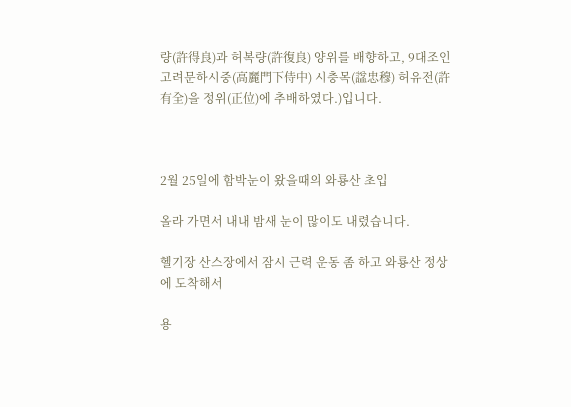량(許得良)과 허복량(許復良) 양위를 배향하고, 9대조인 고려문하시중(高麗門下侍中) 시충목(諡忠穆) 허유전(許有全)을 정위(正位)에 추배하였다.)입니다.



2월 25일에 함박눈이 왔을때의 와룡산 초입

올라 가면서 내내 밤새 눈이 많이도 내렸습니다.

헬기장 산스장에서 잠시 근력 운동 좀 하고 와룡산 정상에 도착해서

용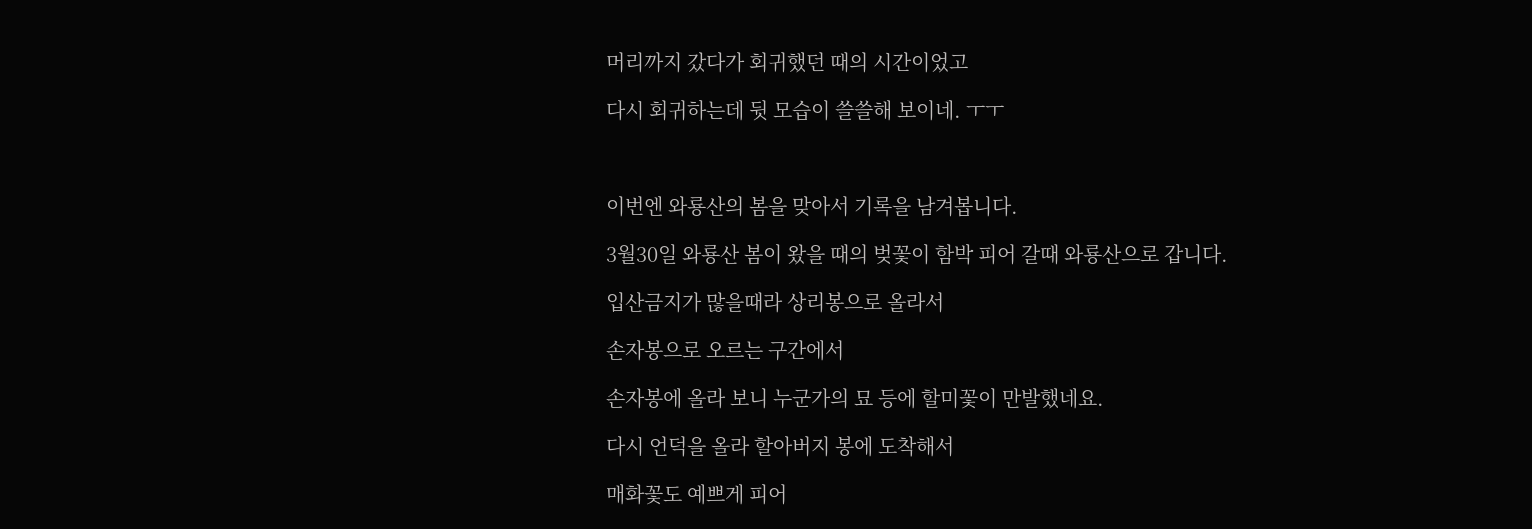머리까지 갔다가 회귀했던 때의 시간이었고

다시 회귀하는데 뒷 모습이 쓸쓸해 보이네. ㅜㅜ



이번엔 와룡산의 봄을 맞아서 기록을 남겨봅니다.

3월30일 와룡산 봄이 왔을 때의 벚꽃이 함박 피어 갈때 와룡산으로 갑니다.

입산금지가 많을때라 상리봉으로 올라서

손자봉으로 오르는 구간에서

손자봉에 올라 보니 누군가의 묘 등에 할미꽃이 만발했네요.

다시 언덕을 올라 할아버지 봉에 도착해서

매화꽃도 예쁘게 피어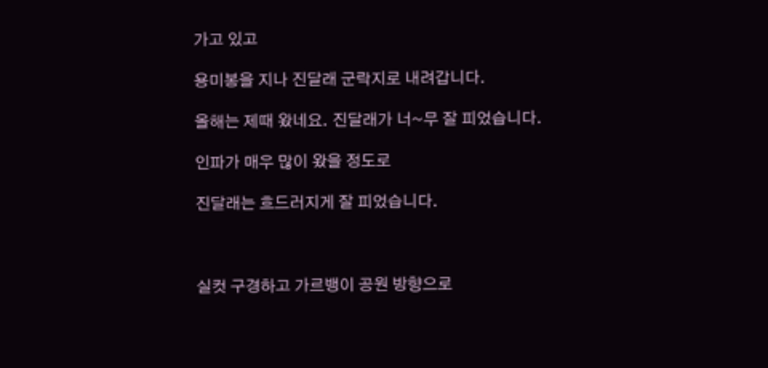가고 있고

용미봉을 지나 진달래 군락지로 내려갑니다.

올해는 제때 왔네요. 진달래가 너~무 잘 피었습니다.

인파가 매우 많이 왔을 정도로

진달래는 흐드러지게 잘 피었습니다.



실컷 구경하고 가르뱅이 공원 방향으로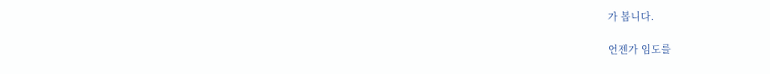가 봅니다.

언젠가 임도를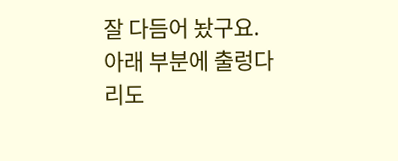잘 다듬어 놨구요. 아래 부분에 출렁다리도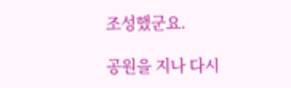조성했군요.

공원을 지나 다시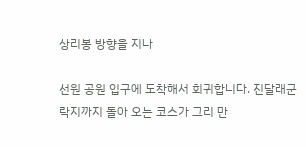상리봉 방향을 지나

선원 공원 입구에 도착해서 회귀합니다. 진달래군락지까지 돌아 오는 코스가 그리 만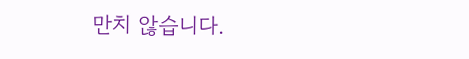만치 않습니다.